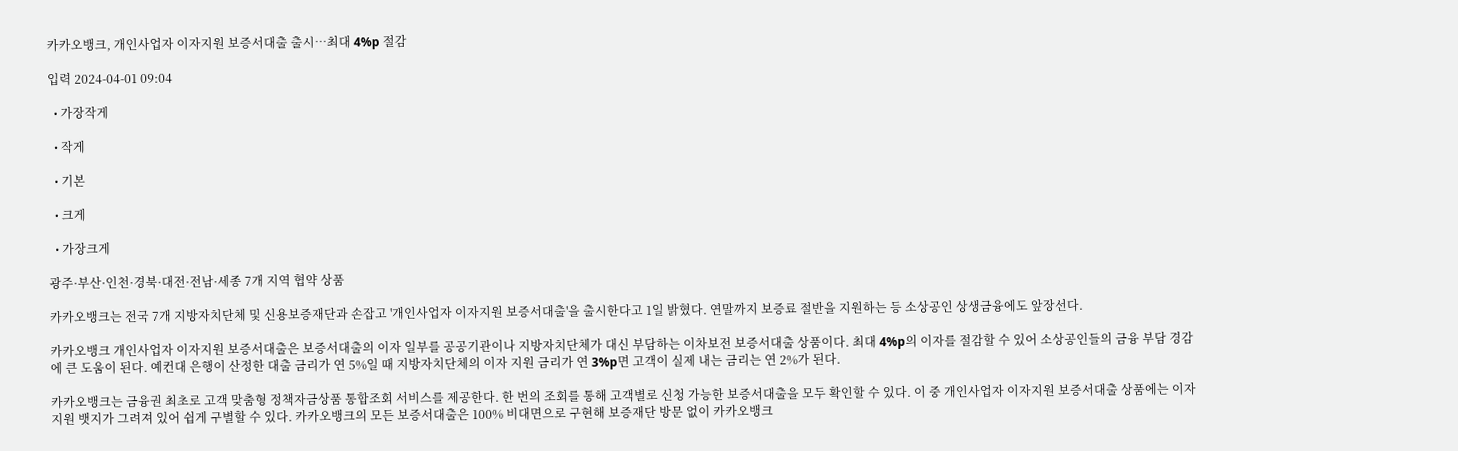카카오뱅크, 개인사업자 이자지원 보증서대출 출시…최대 4%p 절감

입력 2024-04-01 09:04

  • 가장작게

  • 작게

  • 기본

  • 크게

  • 가장크게

광주·부산·인천·경북·대전·전남·세종 7개 지역 협약 상품

카카오뱅크는 전국 7개 지방자치단체 및 신용보증재단과 손잡고 '개인사업자 이자지원 보증서대출'을 출시한다고 1일 밝혔다. 연말까지 보증료 절반을 지원하는 등 소상공인 상생금융에도 앞장선다.

카카오뱅크 개인사업자 이자지원 보증서대출은 보증서대출의 이자 일부를 공공기관이나 지방자치단체가 대신 부담하는 이차보전 보증서대출 상품이다. 최대 4%p의 이자를 절감할 수 있어 소상공인들의 금융 부담 경감에 큰 도움이 된다. 예컨대 은행이 산정한 대출 금리가 연 5%일 때 지방자치단체의 이자 지원 금리가 연 3%p면 고객이 실제 내는 금리는 연 2%가 된다.

카카오뱅크는 금융권 최초로 고객 맞춤형 정책자금상품 통합조회 서비스를 제공한다. 한 번의 조회를 통해 고객별로 신청 가능한 보증서대출을 모두 확인할 수 있다. 이 중 개인사업자 이자지원 보증서대출 상품에는 이자지원 뱃지가 그려져 있어 쉽게 구별할 수 있다. 카카오뱅크의 모든 보증서대출은 100% 비대면으로 구현해 보증재단 방문 없이 카카오뱅크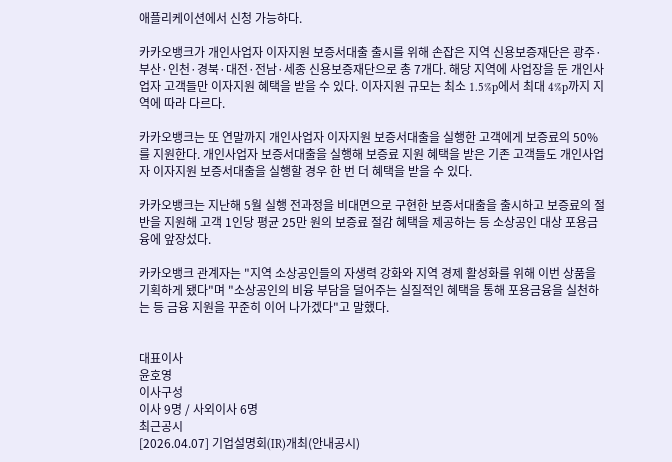애플리케이션에서 신청 가능하다.

카카오뱅크가 개인사업자 이자지원 보증서대출 출시를 위해 손잡은 지역 신용보증재단은 광주·부산·인천·경북·대전·전남·세종 신용보증재단으로 총 7개다. 해당 지역에 사업장을 둔 개인사업자 고객들만 이자지원 혜택을 받을 수 있다. 이자지원 규모는 최소 1.5%p에서 최대 4%p까지 지역에 따라 다르다.

카카오뱅크는 또 연말까지 개인사업자 이자지원 보증서대출을 실행한 고객에게 보증료의 50%를 지원한다. 개인사업자 보증서대출을 실행해 보증료 지원 혜택을 받은 기존 고객들도 개인사업자 이자지원 보증서대출을 실행할 경우 한 번 더 혜택을 받을 수 있다.

카카오뱅크는 지난해 5월 실행 전과정을 비대면으로 구현한 보증서대출을 출시하고 보증료의 절반을 지원해 고객 1인당 평균 25만 원의 보증료 절감 혜택을 제공하는 등 소상공인 대상 포용금융에 앞장섰다.

카카오뱅크 관계자는 "지역 소상공인들의 자생력 강화와 지역 경제 활성화를 위해 이번 상품을 기획하게 됐다"며 "소상공인의 비융 부담을 덜어주는 실질적인 혜택을 통해 포용금융을 실천하는 등 금융 지원을 꾸준히 이어 나가겠다"고 말했다.


대표이사
윤호영
이사구성
이사 9명 / 사외이사 6명
최근공시
[2026.04.07] 기업설명회(IR)개최(안내공시)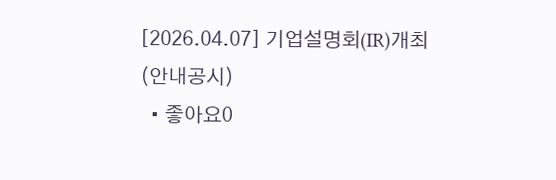[2026.04.07] 기업설명회(IR)개최(안내공시)
  • 좋아요0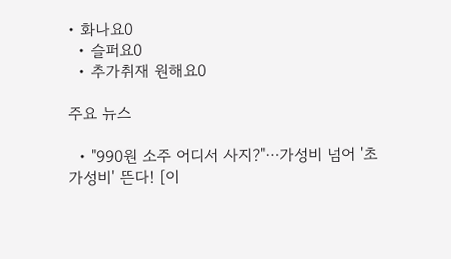• 화나요0
  • 슬퍼요0
  • 추가취재 원해요0

주요 뉴스

  • "990원 소주 어디서 사지?"⋯가성비 넘어 '초가성비' 뜬다! [이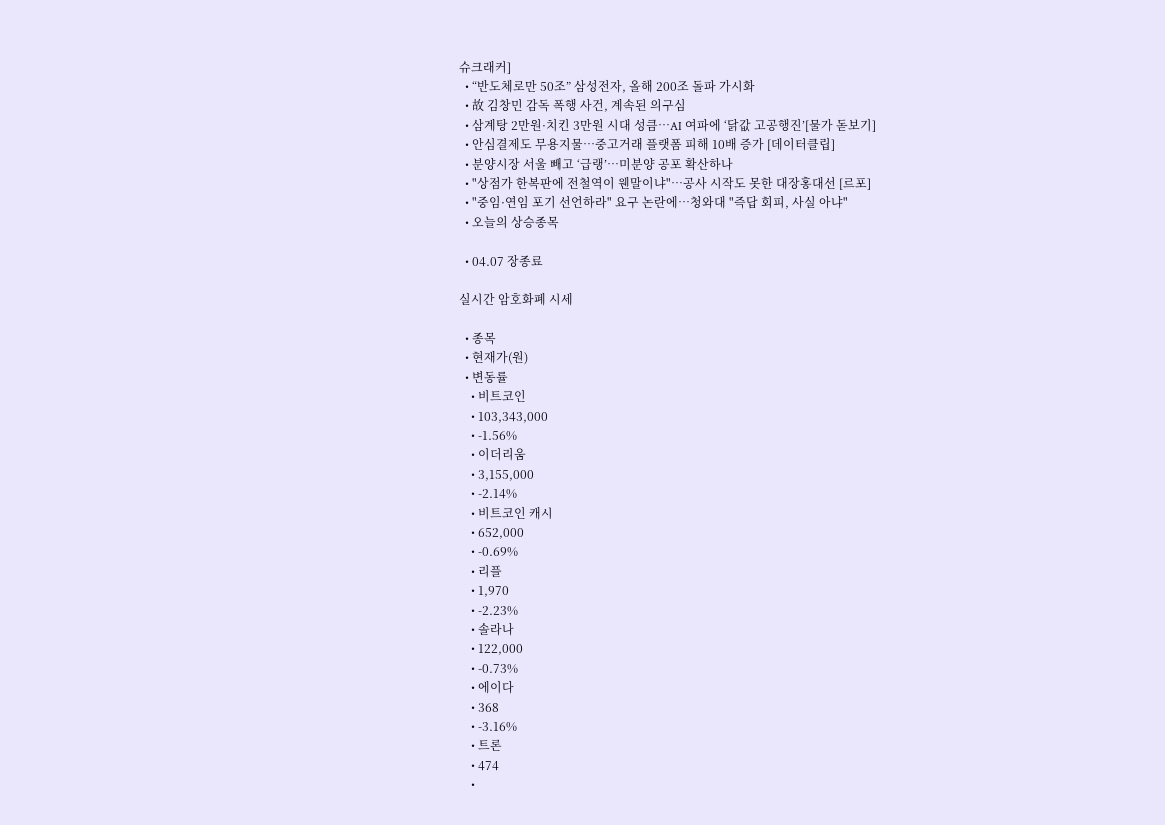슈크래커]
  • “반도체로만 50조” 삼성전자, 올해 200조 돌파 가시화
  • 故 김창민 감독 폭행 사건, 계속된 의구심
  • 삼계탕 2만원·치킨 3만원 시대 성큼⋯AI 여파에 ‘닭값 고공행진’[물가 돋보기]
  • 안심결제도 무용지물…중고거래 플랫폼 피해 10배 증가 [데이터클립]
  • 분양시장 서울 빼고 ‘급랭’⋯미분양 공포 확산하나
  • "상점가 한복판에 전철역이 웬말이냐"…공사 시작도 못한 대장홍대선 [르포]
  • "중임·연임 포기 선언하라" 요구 논란에…청와대 "즉답 회피, 사실 아냐"
  • 오늘의 상승종목

  • 04.07 장종료

실시간 암호화폐 시세

  • 종목
  • 현재가(원)
  • 변동률
    • 비트코인
    • 103,343,000
    • -1.56%
    • 이더리움
    • 3,155,000
    • -2.14%
    • 비트코인 캐시
    • 652,000
    • -0.69%
    • 리플
    • 1,970
    • -2.23%
    • 솔라나
    • 122,000
    • -0.73%
    • 에이다
    • 368
    • -3.16%
    • 트론
    • 474
    •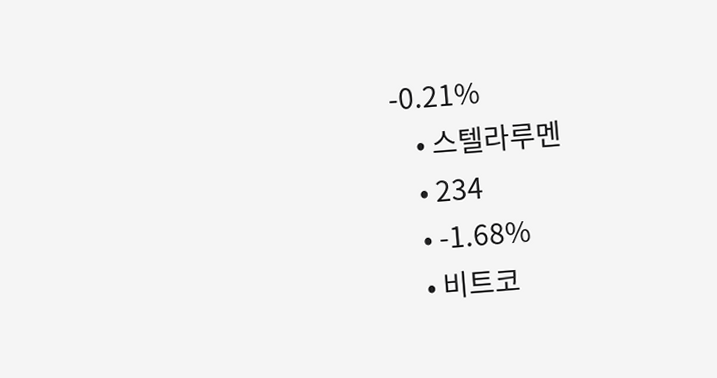-0.21%
    • 스텔라루멘
    • 234
    • -1.68%
    • 비트코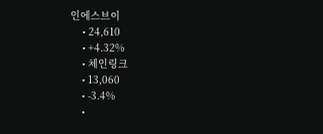인에스브이
    • 24,610
    • +4.32%
    • 체인링크
    • 13,060
    • -3.4%
    •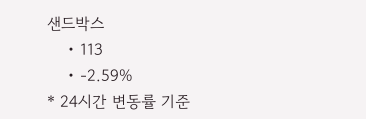샌드박스
    • 113
    • -2.59%
* 24시간 변동률 기준